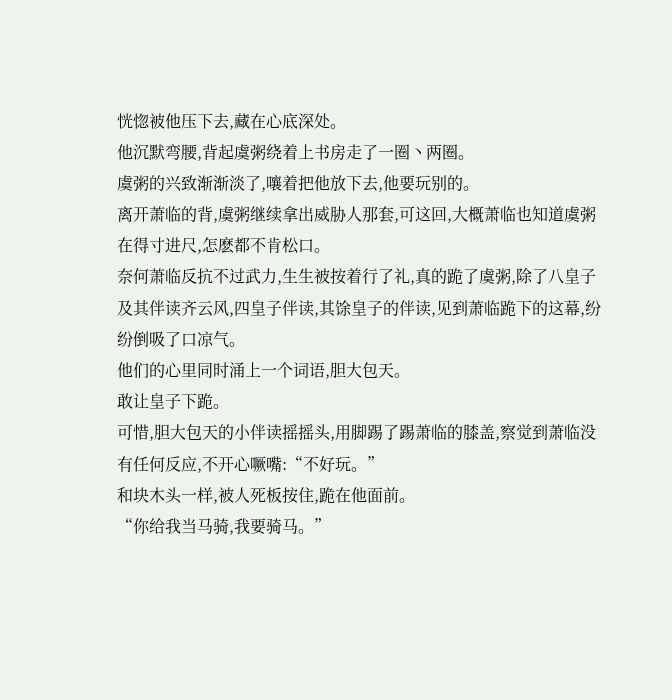恍惚被他压下去,藏在心底深处。
他沉默弯腰,背起虞粥绕着上书房走了一圈丶两圈。
虞粥的兴致渐渐淡了,嚷着把他放下去,他要玩别的。
离开萧临的背,虞粥继续拿出威胁人那套,可这回,大概萧临也知道虞粥在得寸进尺,怎麽都不肯松口。
奈何萧临反抗不过武力,生生被按着行了礼,真的跪了虞粥,除了八皇子及其伴读齐云风,四皇子伴读,其馀皇子的伴读,见到萧临跪下的这幕,纷纷倒吸了口凉气。
他们的心里同时涌上一个词语,胆大包天。
敢让皇子下跪。
可惜,胆大包天的小伴读摇摇头,用脚踢了踢萧临的膝盖,察觉到萧临没有任何反应,不开心噘嘴:“不好玩。”
和块木头一样,被人死板按住,跪在他面前。
“你给我当马骑,我要骑马。”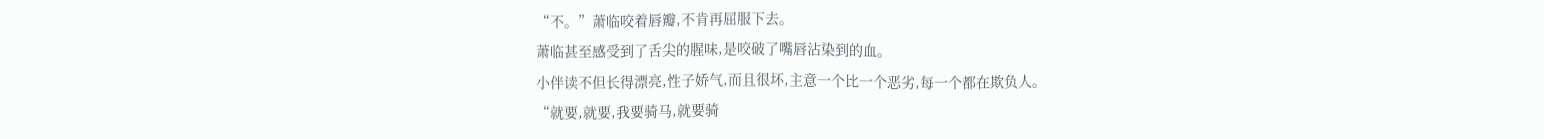“不。”萧临咬着唇瓣,不肯再屈服下去。
萧临甚至感受到了舌尖的腥味,是咬破了嘴唇沾染到的血。
小伴读不但长得漂亮,性子娇气,而且很坏,主意一个比一个恶劣,每一个都在欺负人。
“就要,就要,我要骑马,就要骑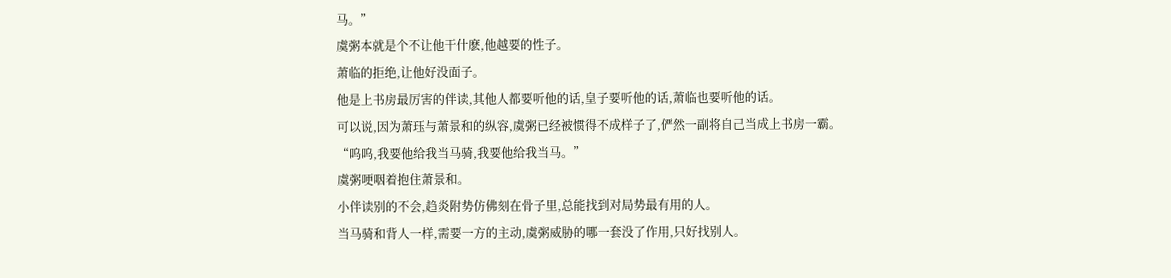马。”
虞粥本就是个不让他干什麽,他越要的性子。
萧临的拒绝,让他好没面子。
他是上书房最厉害的伴读,其他人都要听他的话,皇子要听他的话,萧临也要听他的话。
可以说,因为萧珏与萧景和的纵容,虞粥已经被惯得不成样子了,俨然一副将自己当成上书房一霸。
“呜呜,我要他给我当马骑,我要他给我当马。”
虞粥哽咽着抱住萧景和。
小伴读别的不会,趋炎附势仿佛刻在骨子里,总能找到对局势最有用的人。
当马骑和背人一样,需要一方的主动,虞粥威胁的哪一套没了作用,只好找别人。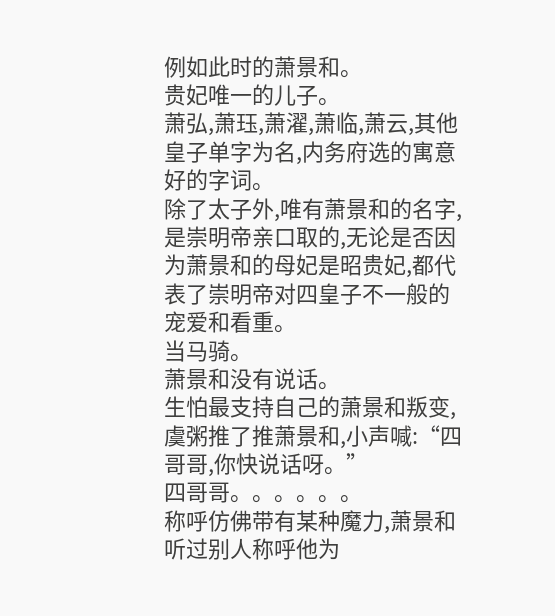例如此时的萧景和。
贵妃唯一的儿子。
萧弘,萧珏,萧濯,萧临,萧云,其他皇子单字为名,内务府选的寓意好的字词。
除了太子外,唯有萧景和的名字,是崇明帝亲口取的,无论是否因为萧景和的母妃是昭贵妃,都代表了崇明帝对四皇子不一般的宠爱和看重。
当马骑。
萧景和没有说话。
生怕最支持自己的萧景和叛变,虞粥推了推萧景和,小声喊:“四哥哥,你快说话呀。”
四哥哥。。。。。。
称呼仿佛带有某种魔力,萧景和听过别人称呼他为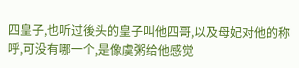四皇子,也听过後头的皇子叫他四哥,以及母妃对他的称呼,可没有哪一个,是像虞粥给他感觉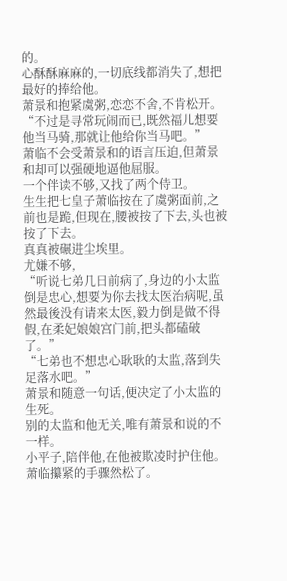的。
心酥酥麻麻的,一切底线都消失了,想把最好的捧给他。
萧景和抱紧虞粥,恋恋不舍,不肯松开。
“不过是寻常玩闹而已,既然福儿想要他当马骑,那就让他给你当马吧。”
萧临不会受萧景和的语言压迫,但萧景和却可以强硬地逼他屈服。
一个伴读不够,又找了两个侍卫。
生生把七皇子萧临按在了虞粥面前,之前也是跪,但现在,腰被按了下去,头也被按了下去。
真真被碾进尘埃里。
尤嫌不够,
“听说七弟几日前病了,身边的小太监倒是忠心,想要为你去找太医治病呢,虽然最後没有请来太医,毅力倒是做不得假,在柔妃娘娘宫门前,把头都磕破了。”
“七弟也不想忠心耿耿的太监,落到失足落水吧。”
萧景和随意一句话,便决定了小太监的生死。
别的太监和他无关,唯有萧景和说的不一样。
小平子,陪伴他,在他被欺凌时护住他。
萧临攥紧的手骤然松了。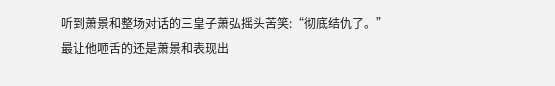听到萧景和整场对话的三皇子萧弘摇头苦笑:“彻底结仇了。”
最让他咂舌的还是萧景和表现出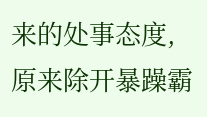来的处事态度,原来除开暴躁霸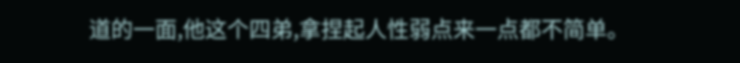道的一面,他这个四弟,拿捏起人性弱点来一点都不简单。